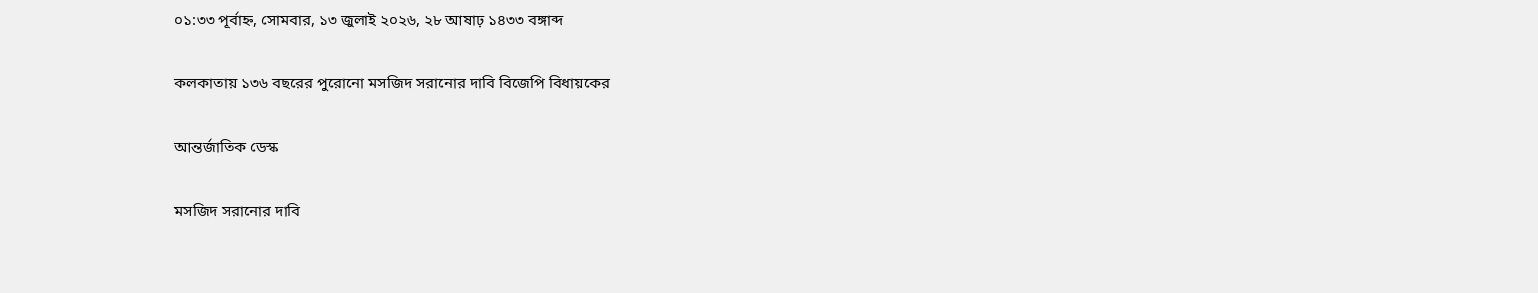০১:৩৩ পূর্বাহ্ন, সোমবার, ১৩ জুলাই ২০২৬, ২৮ আষাঢ় ১৪৩৩ বঙ্গাব্দ

কলকাতায় ১৩৬ বছরের পুরোনো মসজিদ সরানোর দাবি বিজেপি বিধায়কের

আন্তর্জাতিক ডেস্ক

মসজিদ সরানোর দাবি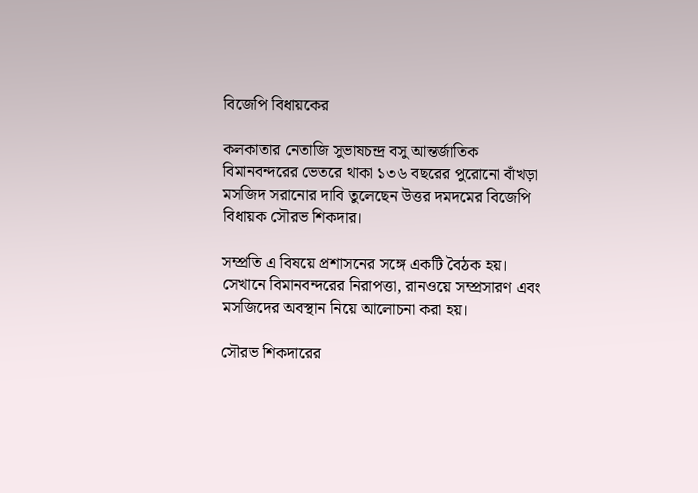বিজেপি বিধায়কের

কলকাতার নেতাজি সুভাষচন্দ্র বসু আন্তর্জাতিক বিমানবন্দরের ভেতরে থাকা ১৩৬ বছরের পুরোনো বাঁখড়া মসজিদ সরানোর দাবি তুলেছেন উত্তর দমদমের বিজেপি বিধায়ক সৌরভ শিকদার।

সম্প্রতি এ বিষয়ে প্রশাসনের সঙ্গে একটি বৈঠক হয়। সেখানে বিমানবন্দরের নিরাপত্তা, রানওয়ে সম্প্রসারণ এবং মসজিদের অবস্থান নিয়ে আলোচনা করা হয়।

সৌরভ শিকদারের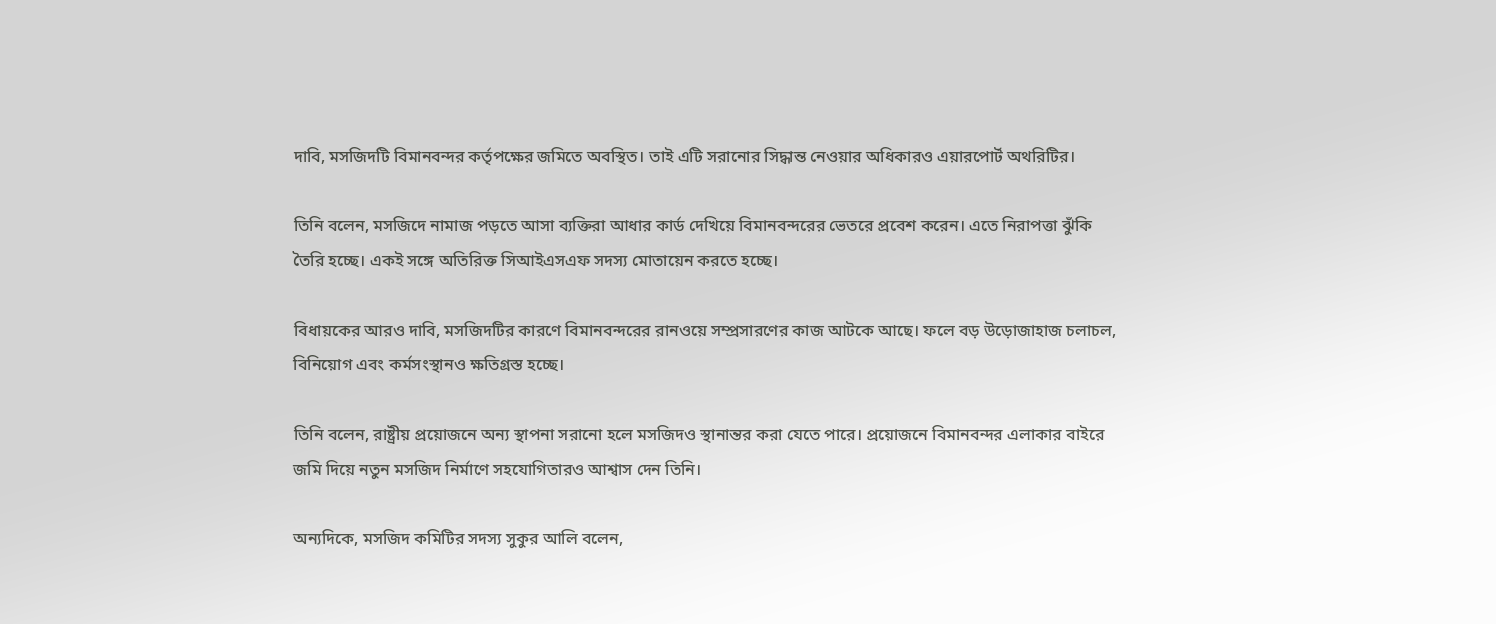দাবি, মসজিদটি বিমানবন্দর কর্তৃপক্ষের জমিতে অবস্থিত। তাই এটি সরানোর সিদ্ধান্ত নেওয়ার অধিকারও এয়ারপোর্ট অথরিটির।

তিনি বলেন, মসজিদে নামাজ পড়তে আসা ব্যক্তিরা আধার কার্ড দেখিয়ে বিমানবন্দরের ভেতরে প্রবেশ করেন। এতে নিরাপত্তা ঝুঁকি তৈরি হচ্ছে। একই সঙ্গে অতিরিক্ত সিআইএসএফ সদস্য মোতায়েন করতে হচ্ছে।

বিধায়কের আরও দাবি, মসজিদটির কারণে বিমানবন্দরের রানওয়ে সম্প্রসারণের কাজ আটকে আছে। ফলে বড় উড়োজাহাজ চলাচল, বিনিয়োগ এবং কর্মসংস্থানও ক্ষতিগ্রস্ত হচ্ছে।

তিনি বলেন, রাষ্ট্রীয় প্রয়োজনে অন্য স্থাপনা সরানো হলে মসজিদও স্থানান্তর করা যেতে পারে। প্রয়োজনে বিমানবন্দর এলাকার বাইরে জমি দিয়ে নতুন মসজিদ নির্মাণে সহযোগিতারও আশ্বাস দেন তিনি।

অন্যদিকে, মসজিদ কমিটির সদস্য সুকুর আলি বলেন,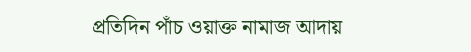প্রতিদিন পাঁচ ওয়াক্ত নামাজ আদায়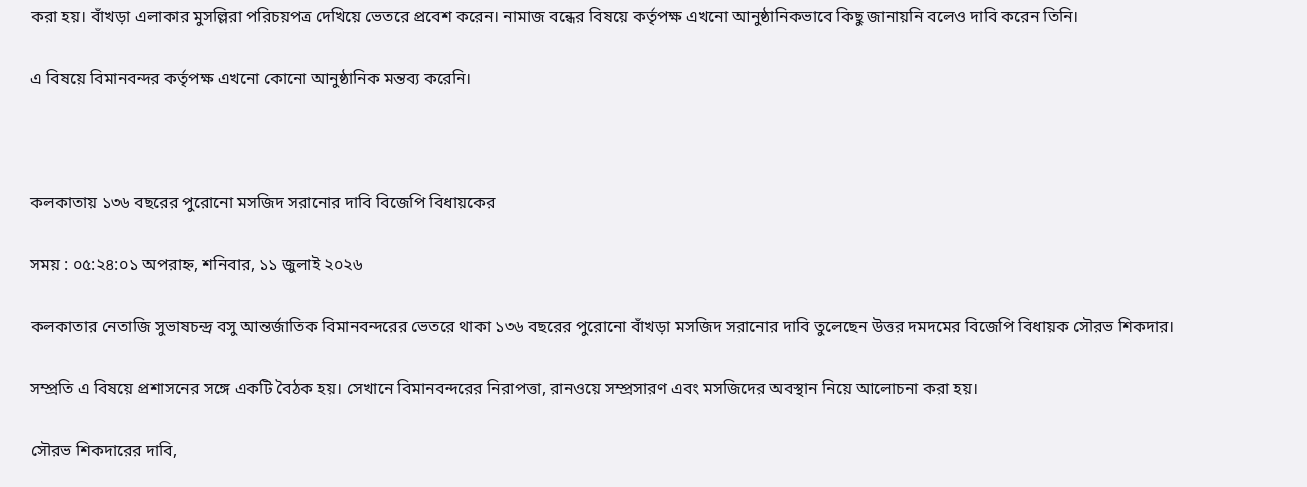করা হয়। বাঁখড়া এলাকার মুসল্লিরা পরিচয়পত্র দেখিয়ে ভেতরে প্রবেশ করেন। নামাজ বন্ধের বিষয়ে কর্তৃপক্ষ এখনো আনুষ্ঠানিকভাবে কিছু জানায়নি বলেও দাবি করেন তিনি।

এ বিষয়ে বিমানবন্দর কর্তৃপক্ষ এখনো কোনো আনুষ্ঠানিক মন্তব্য করেনি।



কলকাতায় ১৩৬ বছরের পুরোনো মসজিদ সরানোর দাবি বিজেপি বিধায়কের

সময় : ০৫:২৪:০১ অপরাহ্ন, শনিবার, ১১ জুলাই ২০২৬

কলকাতার নেতাজি সুভাষচন্দ্র বসু আন্তর্জাতিক বিমানবন্দরের ভেতরে থাকা ১৩৬ বছরের পুরোনো বাঁখড়া মসজিদ সরানোর দাবি তুলেছেন উত্তর দমদমের বিজেপি বিধায়ক সৌরভ শিকদার।

সম্প্রতি এ বিষয়ে প্রশাসনের সঙ্গে একটি বৈঠক হয়। সেখানে বিমানবন্দরের নিরাপত্তা, রানওয়ে সম্প্রসারণ এবং মসজিদের অবস্থান নিয়ে আলোচনা করা হয়।

সৌরভ শিকদারের দাবি,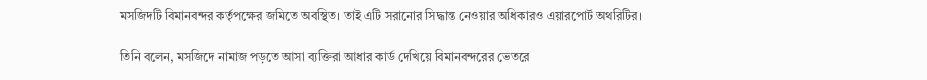মসজিদটি বিমানবন্দর কর্তৃপক্ষের জমিতে অবস্থিত। তাই এটি সরানোর সিদ্ধান্ত নেওয়ার অধিকারও এয়ারপোর্ট অথরিটির।

তিনি বলেন, মসজিদে নামাজ পড়তে আসা ব্যক্তিরা আধার কার্ড দেখিয়ে বিমানবন্দরের ভেতরে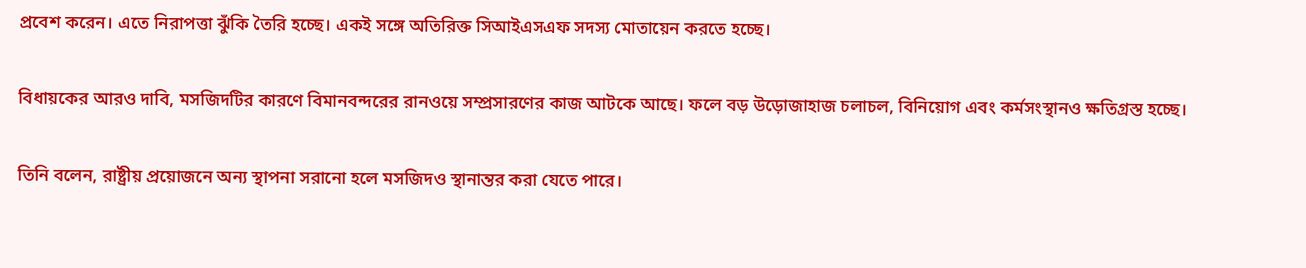প্রবেশ করেন। এতে নিরাপত্তা ঝুঁকি তৈরি হচ্ছে। একই সঙ্গে অতিরিক্ত সিআইএসএফ সদস্য মোতায়েন করতে হচ্ছে।

বিধায়কের আরও দাবি, মসজিদটির কারণে বিমানবন্দরের রানওয়ে সম্প্রসারণের কাজ আটকে আছে। ফলে বড় উড়োজাহাজ চলাচল, বিনিয়োগ এবং কর্মসংস্থানও ক্ষতিগ্রস্ত হচ্ছে।

তিনি বলেন, রাষ্ট্রীয় প্রয়োজনে অন্য স্থাপনা সরানো হলে মসজিদও স্থানান্তর করা যেতে পারে।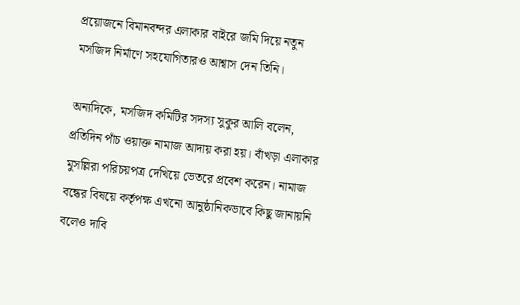প্রয়োজনে বিমানবন্দর এলাকার বাইরে জমি দিয়ে নতুন মসজিদ নির্মাণে সহযোগিতারও আশ্বাস দেন তিনি।

অন্যদিকে, মসজিদ কমিটির সদস্য সুকুর আলি বলেন, প্রতিদিন পাঁচ ওয়াক্ত নামাজ আদায় করা হয়। বাঁখড়া এলাকার মুসল্লিরা পরিচয়পত্র দেখিয়ে ভেতরে প্রবেশ করেন। নামাজ বন্ধের বিষয়ে কর্তৃপক্ষ এখনো আনুষ্ঠানিকভাবে কিছু জানায়নি বলেও দাবি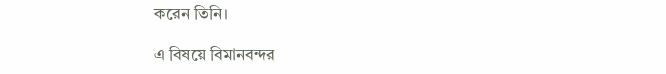করেন তিনি।

এ বিষয়ে বিমানবন্দর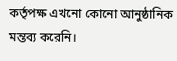কর্তৃপক্ষ এখনো কোনো আনুষ্ঠানিক মন্তব্য করেনি।